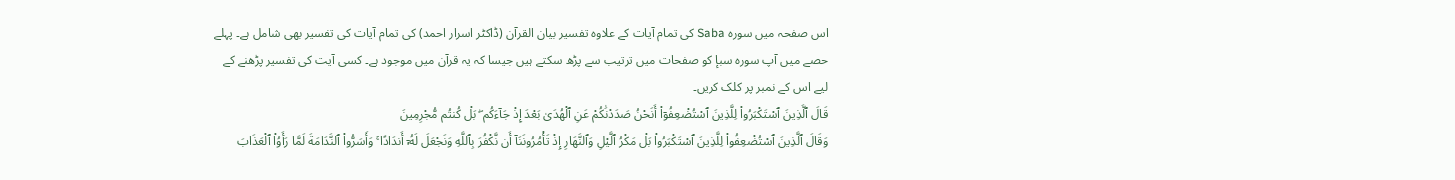اس صفحہ میں سورہ Saba کی تمام آیات کے علاوہ تفسیر بیان القرآن (ڈاکٹر اسرار احمد) کی تمام آیات کی تفسیر بھی شامل ہے۔ پہلے حصے میں آپ سورہ سبإ کو صفحات میں ترتیب سے پڑھ سکتے ہیں جیسا کہ یہ قرآن میں موجود ہے۔ کسی آیت کی تفسیر پڑھنے کے لیے اس کے نمبر پر کلک کریں۔
قَالَ ٱلَّذِينَ ٱسْتَكْبَرُوا۟ لِلَّذِينَ ٱسْتُضْعِفُوٓا۟ أَنَحْنُ صَدَدْنَٰكُمْ عَنِ ٱلْهُدَىٰ بَعْدَ إِذْ جَآءَكُم ۖ بَلْ كُنتُم مُّجْرِمِينَ
وَقَالَ ٱلَّذِينَ ٱسْتُضْعِفُوا۟ لِلَّذِينَ ٱسْتَكْبَرُوا۟ بَلْ مَكْرُ ٱلَّيْلِ وَٱلنَّهَارِ إِذْ تَأْمُرُونَنَآ أَن نَّكْفُرَ بِٱللَّهِ وَنَجْعَلَ لَهُۥٓ أَندَادًا ۚ وَأَسَرُّوا۟ ٱلنَّدَامَةَ لَمَّا رَأَوُا۟ ٱلْعَذَابَ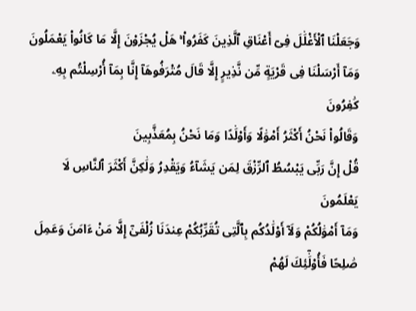وَجَعَلْنَا ٱلْأَغْلَٰلَ فِىٓ أَعْنَاقِ ٱلَّذِينَ كَفَرُوا۟ ۚ هَلْ يُجْزَوْنَ إِلَّا مَا كَانُوا۟ يَعْمَلُونَ
وَمَآ أَرْسَلْنَا فِى قَرْيَةٍ مِّن نَّذِيرٍ إِلَّا قَالَ مُتْرَفُوهَآ إِنَّا بِمَآ أُرْسِلْتُم بِهِۦ كَٰفِرُونَ
وَقَالُوا۟ نَحْنُ أَكْثَرُ أَمْوَٰلًا وَأَوْلَٰدًا وَمَا نَحْنُ بِمُعَذَّبِينَ
قُلْ إِنَّ رَبِّى يَبْسُطُ ٱلرِّزْقَ لِمَن يَشَآءُ وَيَقْدِرُ وَلَٰكِنَّ أَكْثَرَ ٱلنَّاسِ لَا يَعْلَمُونَ
وَمَآ أَمْوَٰلُكُمْ وَلَآ أَوْلَٰدُكُم بِٱلَّتِى تُقَرِّبُكُمْ عِندَنَا زُلْفَىٰٓ إِلَّا مَنْ ءَامَنَ وَعَمِلَ صَٰلِحًا فَأُو۟لَٰٓئِكَ لَهُمْ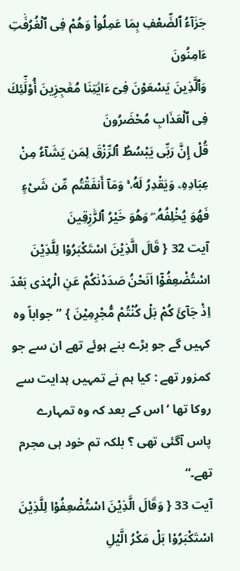جَزَآءُ ٱلضِّعْفِ بِمَا عَمِلُوا۟ وَهُمْ فِى ٱلْغُرُفَٰتِ ءَامِنُونَ
وَٱلَّذِينَ يَسْعَوْنَ فِىٓ ءَايَٰتِنَا مُعَٰجِزِينَ أُو۟لَٰٓئِكَ فِى ٱلْعَذَابِ مُحْضَرُونَ
قُلْ إِنَّ رَبِّى يَبْسُطُ ٱلرِّزْقَ لِمَن يَشَآءُ مِنْ عِبَادِهِۦ وَيَقْدِرُ لَهُۥ ۚ وَمَآ أَنفَقْتُم مِّن شَىْءٍ فَهُوَ يُخْلِفُهُۥ ۖ وَهُوَ خَيْرُ ٱلرَّٰزِقِينَ
آیت 32 { قَالَ الَّذِیْنَ اسْتَکْبَرُوْا لِلَّذِیْنَ اسْتُضْعِفُوْٓا اَنَحْنُ صَدَدْنٰکُمْ عَنِ الْہُدٰی بَعْدَ اِذْ جَآئَ کُمْ بَلْ کُنْتُمْ مُّجْرِمِیْنَ } ”جواباً وہ کہیں گے جو بڑے بنے ہوئے تھے ان سے جو کمزور تھے : کیا ہم نے تمہیں ہدایت سے روکا تھا ‘ اس کے بعد کہ وہ تمہارے پاس آگئی تھی ؟ بلکہ تم خود ہی مجرم تھے۔“
آیت 33 { وَقَالَ الَّذِیْنَ اسْتُضْعِفُوْا لِلَّذِیْنَ اسْتَکْبَرُوْا بَلْ مَکْرُ الَّیْلِ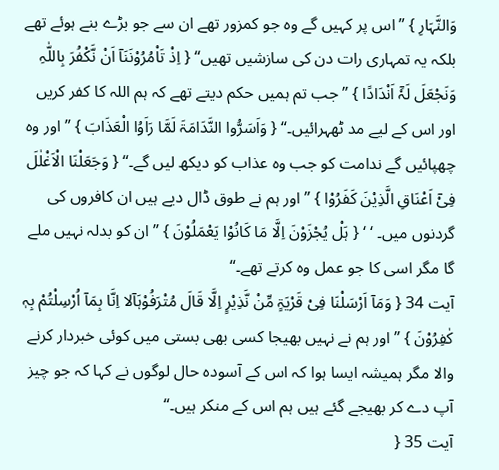وَالنَّہَارِ } ”اس پر کہیں گے وہ جو کمزور تھے ان سے جو بڑے بنے ہوئے تھے بلکہ یہ تمہاری رات دن کی سازشیں تھیں“ { اِذْ تَاْمُرُوْنَنَآ اَنْ نَّکْفُرَ بِاللّٰہِ وَنَجْعَلَ لَہٗٓ اَنْدَادًا } ”جب تم ہمیں حکم دیتے تھے کہ ہم اللہ کا کفر کریں اور اس کے لیے مد ٹھہرائیں۔“ { وَاَسَرُّوا النَّدَامَۃَ لَمَّا رَاَوُا الْعَذَابَ } ”اور وہ چھپائیں گے ندامت کو جب وہ عذاب کو دیکھ لیں گے۔“ { وَجَعَلْنَا الْاَغْلٰلَ فِیْٓ اَعْنَاقِ الَّذِیْنَ کَفَرُوْا } ”اور ہم نے طوق ڈال دیے ہیں ان کافروں کی گردنوں میں۔ ‘ ‘ { ہَلْ یُجْزَوْنَ اِلَّا مَا کَانُوْا یَعْمَلُوْنَ } ”ان کو بدلہ نہیں ملے گا مگر اسی کا جو عمل وہ کرتے تھے۔“
آیت 34 { وَمَآ اَرْسَلْنَا فِیْ قَرْیَۃٍ مِّنْ نَّذِیْرٍ اِلَّا قَالَ مُتْرَفُوْہَآلا اِنَّا بِمَآ اُرْسِلْتُمْ بِہٖ کٰفِرُوْنَ } ”اور ہم نے نہیں بھیجا کسی بھی بستی میں کوئی خبردار کرنے والا مگر ہمیشہ ایسا ہوا کہ اس کے آسودہ حال لوگوں نے کہا کہ جو چیز آپ دے کر بھیجے گئے ہیں ہم اس کے منکر ہیں۔“
آیت 35 {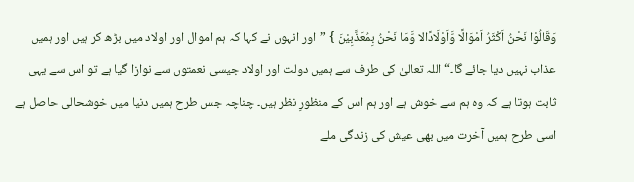وَقَالُوْا نَحْنُ اَکْثَرُ اَمْوَالًا وَّاَوْلَادًالا وَّمَا نَحْنُ بِمُعَذَّبِیْنَ } ”اور انہوں نے کہا کہ ہم اموال اور اولاد میں بڑھ کر ہیں اور ہمیں عذاب نہیں دیا جائے گا۔“ اللہ تعالیٰ کی طرف سے ہمیں دولت اور اولاد جیسی نعمتوں سے نوازا گیا ہے تو اس سے یہی ثابت ہوتا ہے کہ وہ ہم سے خوش ہے اور ہم اس کے منظورِ نظر ہیں۔ چناچہ جس طرح ہمیں دنیا میں خوشحالی حاصل ہے اسی طرح ہمیں آخرت میں بھی عیش کی زندگی ملے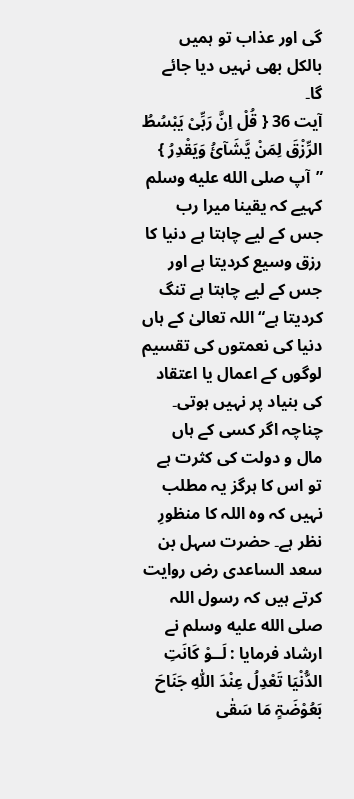گی اور عذاب تو ہمیں بالکل بھی نہیں دیا جائے گا۔
آیت 36 { قُلْ اِنَّ رَبِّیْ یَبْسُطُ الرِّزْقَ لِمَنْ یَّشَآئُ وَیَقْدِرُ } ”آپ صلى الله عليه وسلم کہیے کہ یقینا میرا رب جس کے لیے چاہتا ہے دنیا کا رزق وسیع کردیتا ہے اور جس کے لیے چاہتا ہے تنگ کردیتا ہے“ اللہ تعالیٰ کے ہاں دنیا کی نعمتوں کی تقسیم لوگوں کے اعمال یا اعتقاد کی بنیاد پر نہیں ہوتی۔ چناچہ اگر کسی کے ہاں مال و دولت کی کثرت ہے تو اس کا ہرگز یہ مطلب نہیں کہ وہ اللہ کا منظورِ نظر ہے۔ حضرت سہل بن سعد الساعدی رض روایت کرتے ہیں کہ رسول اللہ صلى الله عليه وسلم نے ارشاد فرمایا : لَــوْ کَانَتِ الدُّنْیَا تَعْدِلُ عِنْدَ اللّٰہِ جَنَاحَ بَعُوْضَۃٍ مَا سَقٰی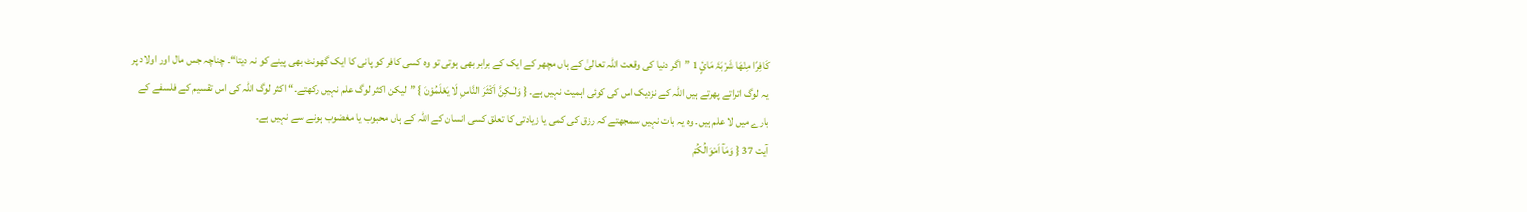کَافِرًا مِنْھَا شَرْبَۃَ مَائٍ 1 ”اگر دنیا کی وقعت اللہ تعالیٰ کے ہاں مچھر کے ایک کے برابر بھی ہوتی تو وہ کسی کافر کو پانی کا ایک گھونٹ بھی پینے کو نہ دیتا“۔ چناچہ جس مال اور اولاد پر یہ لوگ اتراتے پھرتے ہیں اللہ کے نزدیک اس کی کوئی اہمیت نہیں ہے۔ { وَلٰــکِنَّ اَکْثَرَ النَّاسِ لَا یَعْلَمُوْنَ } ”لیکن اکثر لوگ علم نہیں رکھتے۔“ اکثر لوگ اللہ کی اس تقسیم کے فلسفے کے بارے میں لا علم ہیں۔ وہ یہ بات نہیں سمجھتے کہ رزق کی کمی یا زیادتی کا تعلق کسی انسان کے اللہ کے ہاں محبوب یا مغضوب ہونے سے نہیں ہے۔
آیت 37 { وَمَآ اَمْوَالُکُمْ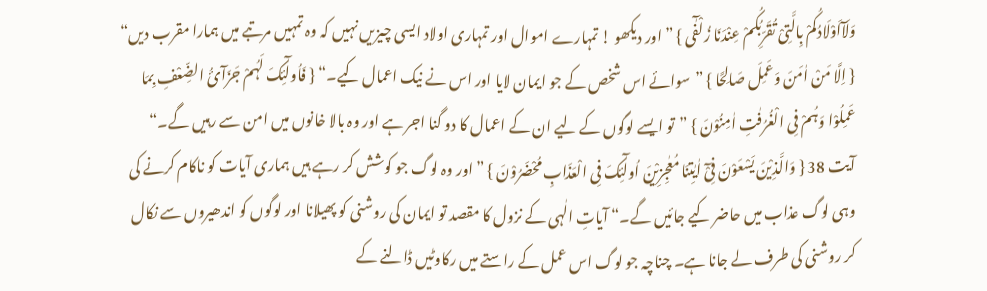وَلَآاَوْلَادُکُمْ بِالَّتِیْ تُقَرِّبُکُمْ عِنْدَنَا زُلْفٰٓی } ”اور دیکھو ! تمہارے اموال اور تمہاری اولاد ایسی چیزیں نہیں کہ وہ تمہیں مرتبے میں ہمارا مقرب دیں“ { اِلَّا مَنْ اٰمَنَ وَعَمِلَ صَالِحًا } ”سوائے اس شخص کے جو ایمان لایا اور اس نے نیک اعمال کیے۔“ { فَاُولٰٓئِکَ لَہُمْ جَزَآئُ الضِّعْفِ بِمَا عَمِلُوْا وَہُمْ فِی الْغُرُفٰتِ اٰمِنُوْنَ } ”تو ایسے لوگوں کے لیے ان کے اعمال کا دو گنا اجر ہے اور وہ بالا خانوں میں امن سے رہیں گے۔“
آیت 38 { وَالَّذِیْنَ یَسْعَوْنَ فِیْٓ اٰیٰتِنَا مُعٰجِزِیْنَ اُولٰٓئِکَ فِی الْعَذَابِ مُحْضَرُوْنَ } ”اور وہ لوگ جو کوشش کر رہے ہیں ہماری آیات کو ناکام کرنے کی وہی لوگ عذاب میں حاضر کیے جائیں گے۔“ آیاتِ الٰہی کے نزول کا مقصد تو ایمان کی روشنی کو پھیلانا اور لوگوں کو اندھیروں سے نکال کر روشنی کی طرف لے جانا ہے۔ چناچہ جو لوگ اس عمل کے راستے میں رکاوٹیں ڈالنے کے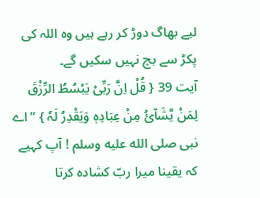لیے بھاگ دوڑ کر رہے ہیں وہ اللہ کی پکڑ سے بچ نہیں سکیں گے۔
آیت 39 { قُلْ اِنَّ رَبِّیْ یَبْسُطُ الرِّزْقَ لِمَنْ یَّشَآئُ مِنْ عِبَادِہٖ وَیَقْدِرُ لَہٗ } ”اے نبی صلى الله عليه وسلم ! آپ کہیے کہ یقینا میرا ربّ کشادہ کرتا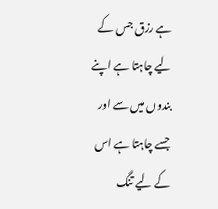ہے رزق جس کے لیے چاہتا ہے اپنے بندوں میں سے اور جسے چاہتا ہے اس کے لیے تنگ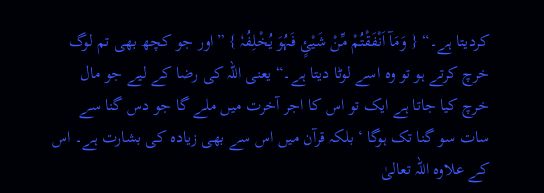کردیتا ہے۔“ { وَمَآ اَنْفَقْتُمْ مِّنْ شَیْئٍ فَہُوَ یُخْلِفُہٗ } ”اور جو کچھ بھی تم لوگ خرچ کرتے ہو تو وہ اسے لوٹا دیتا ہے۔“ یعنی اللہ کی رضا کے لیے جو مال خرچ کیا جاتا ہے ایک تو اس کا اجر آخرت میں ملے گا جو دس گنا سے سات سو گنا تک ہوگا ‘ بلکہ قرآن میں اس سے بھی زیادہ کی بشارت ہے۔ اس کے علاوہ اللہ تعالیٰ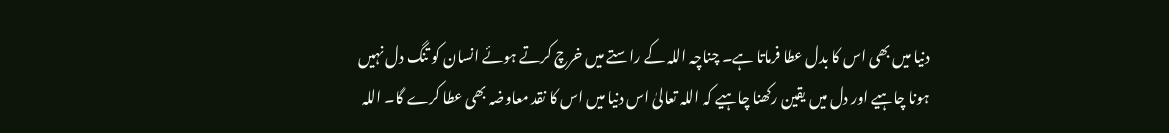دنیا میں بھی اس کا بدل عطا فرماتا ہے۔ چناچہ اللہ کے راستے میں خرچ کرتے ہوئے انسان کو تنگ دل نہیں ہونا چاہیے اور دل میں یقین رکھنا چاہیے کہ اللہ تعالیٰ اس دنیا میں اس کا نقد معاوضہ بھی عطا کرے گا۔ اللہ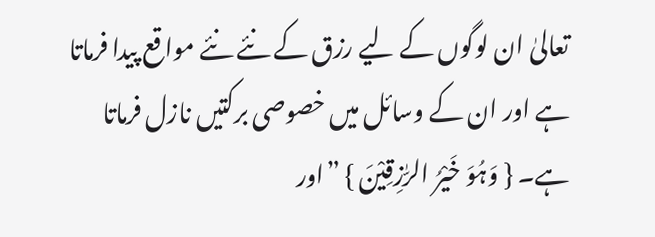تعالیٰ ان لوگوں کے لیے رزق کے نئے نئے مواقع پیدا فرماتا ہے اور ان کے وسائل میں خصوصی برکتیں نازل فرماتا ہے۔ { وَہُوَ خَیْرُ الرّٰزِقِیْنَ } ”اور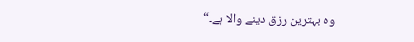وہ بہترین رزق دینے والا ہے۔“